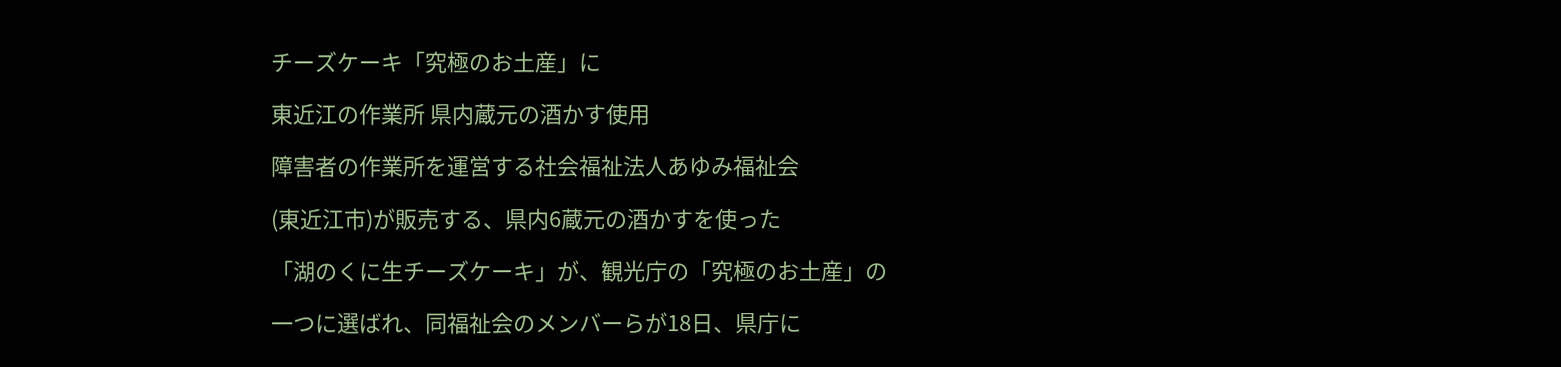チーズケーキ「究極のお土産」に

東近江の作業所 県内蔵元の酒かす使用

障害者の作業所を運営する社会福祉法人あゆみ福祉会

(東近江市)が販売する、県内6蔵元の酒かすを使った

「湖のくに生チーズケーキ」が、観光庁の「究極のお土産」の

一つに選ばれ、同福祉会のメンバーらが18日、県庁に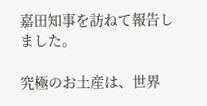嘉田知事を訪ねて報告しました。

究極のお土産は、世界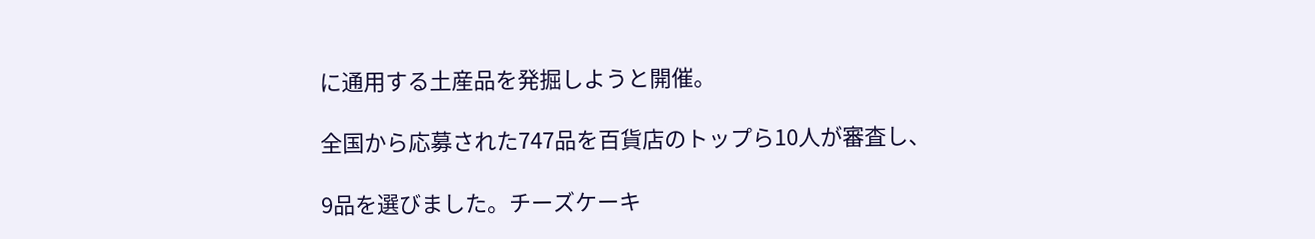に通用する土産品を発掘しようと開催。

全国から応募された747品を百貨店のトップら10人が審査し、

9品を選びました。チーズケーキ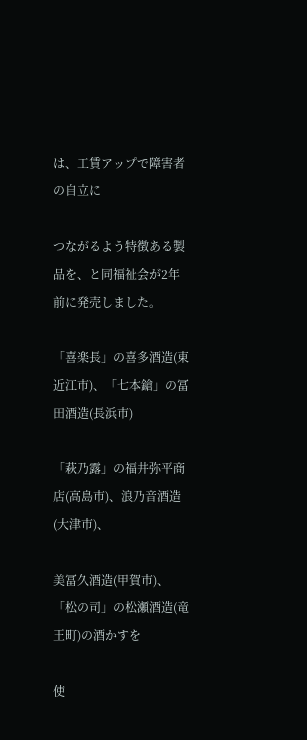は、工賃アップで障害者の自立に

つながるよう特徴ある製品を、と同福祉会が2年前に発売しました。

「喜楽長」の喜多酒造(東近江市)、「七本鎗」の冨田酒造(長浜市)

「萩乃露」の福井弥平商店(高島市)、浪乃音酒造(大津市)、

美冨久酒造(甲賀市)、「松の司」の松瀬酒造(竜王町)の酒かすを

使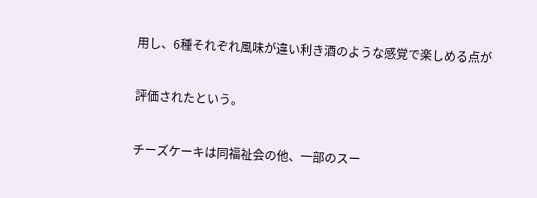用し、6種それぞれ風味が違い利き酒のような感覚で楽しめる点が

評価されたという。

チーズケーキは同福祉会の他、一部のスー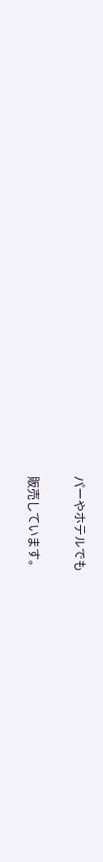パーやホテルでも

販売しています。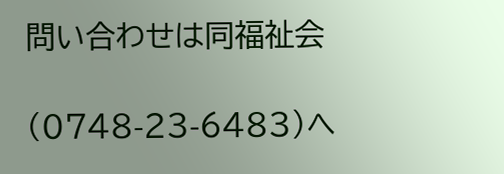問い合わせは同福祉会

(0748-23-6483)へ